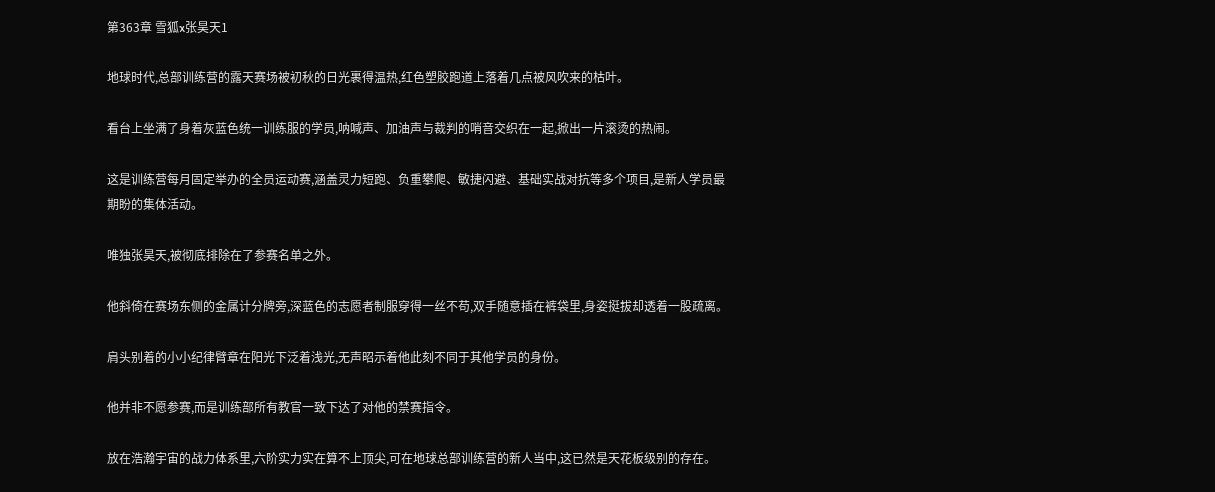第363章 雪狐x张昊天1

地球时代,总部训练营的露天赛场被初秋的日光裹得温热,红色塑胶跑道上落着几点被风吹来的枯叶。

看台上坐满了身着灰蓝色统一训练服的学员,呐喊声、加油声与裁判的哨音交织在一起,掀出一片滚烫的热闹。

这是训练营每月固定举办的全员运动赛,涵盖灵力短跑、负重攀爬、敏捷闪避、基础实战对抗等多个项目,是新人学员最期盼的集体活动。

唯独张昊天,被彻底排除在了参赛名单之外。

他斜倚在赛场东侧的金属计分牌旁,深蓝色的志愿者制服穿得一丝不苟,双手随意插在裤袋里,身姿挺拔却透着一股疏离。

肩头别着的小小纪律臂章在阳光下泛着浅光,无声昭示着他此刻不同于其他学员的身份。

他并非不愿参赛,而是训练部所有教官一致下达了对他的禁赛指令。

放在浩瀚宇宙的战力体系里,六阶实力实在算不上顶尖,可在地球总部训练营的新人当中,这已然是天花板级别的存在。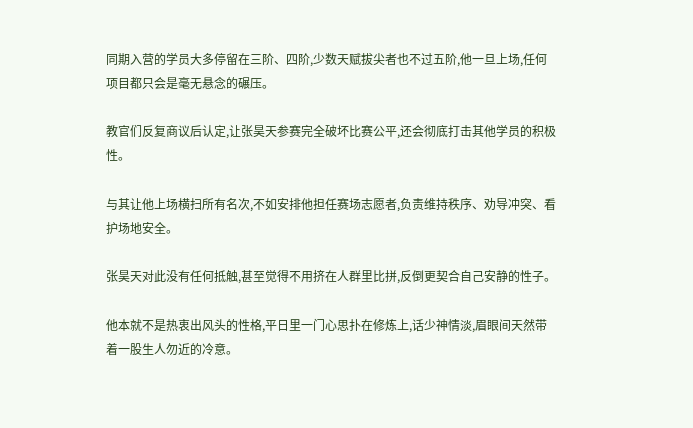同期入营的学员大多停留在三阶、四阶,少数天赋拔尖者也不过五阶,他一旦上场,任何项目都只会是毫无悬念的碾压。

教官们反复商议后认定,让张昊天参赛完全破坏比赛公平,还会彻底打击其他学员的积极性。

与其让他上场横扫所有名次,不如安排他担任赛场志愿者,负责维持秩序、劝导冲突、看护场地安全。

张昊天对此没有任何抵触,甚至觉得不用挤在人群里比拼,反倒更契合自己安静的性子。

他本就不是热衷出风头的性格,平日里一门心思扑在修炼上,话少神情淡,眉眼间天然带着一股生人勿近的冷意。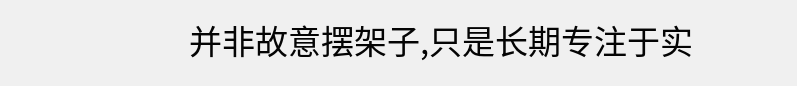并非故意摆架子,只是长期专注于实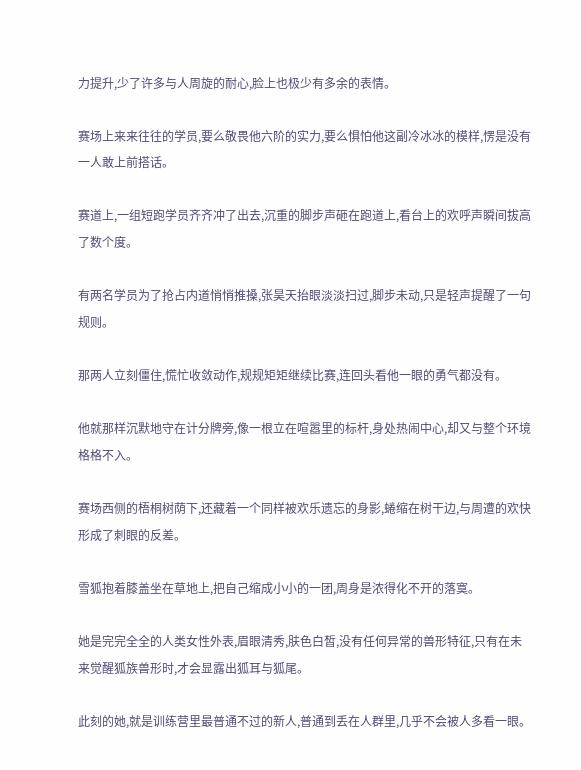力提升,少了许多与人周旋的耐心,脸上也极少有多余的表情。

赛场上来来往往的学员,要么敬畏他六阶的实力,要么惧怕他这副冷冰冰的模样,愣是没有一人敢上前搭话。

赛道上,一组短跑学员齐齐冲了出去,沉重的脚步声砸在跑道上,看台上的欢呼声瞬间拔高了数个度。

有两名学员为了抢占内道悄悄推搡,张昊天抬眼淡淡扫过,脚步未动,只是轻声提醒了一句规则。

那两人立刻僵住,慌忙收敛动作,规规矩矩继续比赛,连回头看他一眼的勇气都没有。

他就那样沉默地守在计分牌旁,像一根立在喧嚣里的标杆,身处热闹中心,却又与整个环境格格不入。

赛场西侧的梧桐树荫下,还藏着一个同样被欢乐遗忘的身影,蜷缩在树干边,与周遭的欢快形成了刺眼的反差。

雪狐抱着膝盖坐在草地上,把自己缩成小小的一团,周身是浓得化不开的落寞。

她是完完全全的人类女性外表,眉眼清秀,肤色白皙,没有任何异常的兽形特征,只有在未来觉醒狐族兽形时,才会显露出狐耳与狐尾。

此刻的她,就是训练营里最普通不过的新人,普通到丢在人群里,几乎不会被人多看一眼。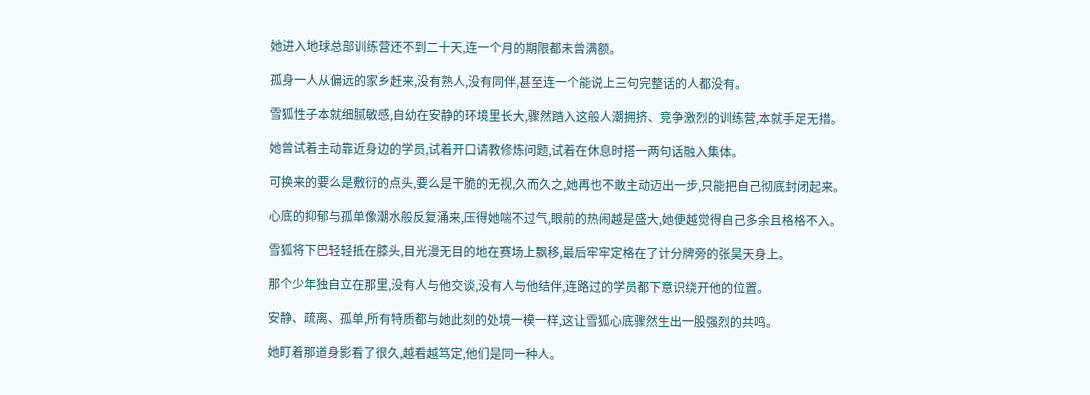她进入地球总部训练营还不到二十天,连一个月的期限都未曾满额。

孤身一人从偏远的家乡赶来,没有熟人,没有同伴,甚至连一个能说上三句完整话的人都没有。

雪狐性子本就细腻敏感,自幼在安静的环境里长大,骤然踏入这般人潮拥挤、竞争激烈的训练营,本就手足无措。

她曾试着主动靠近身边的学员,试着开口请教修炼问题,试着在休息时搭一两句话融入集体。

可换来的要么是敷衍的点头,要么是干脆的无视,久而久之,她再也不敢主动迈出一步,只能把自己彻底封闭起来。

心底的抑郁与孤单像潮水般反复涌来,压得她喘不过气,眼前的热闹越是盛大,她便越觉得自己多余且格格不入。

雪狐将下巴轻轻抵在膝头,目光漫无目的地在赛场上飘移,最后牢牢定格在了计分牌旁的张昊天身上。

那个少年独自立在那里,没有人与他交谈,没有人与他结伴,连路过的学员都下意识绕开他的位置。

安静、疏离、孤单,所有特质都与她此刻的处境一模一样,这让雪狐心底骤然生出一股强烈的共鸣。

她盯着那道身影看了很久,越看越笃定,他们是同一种人。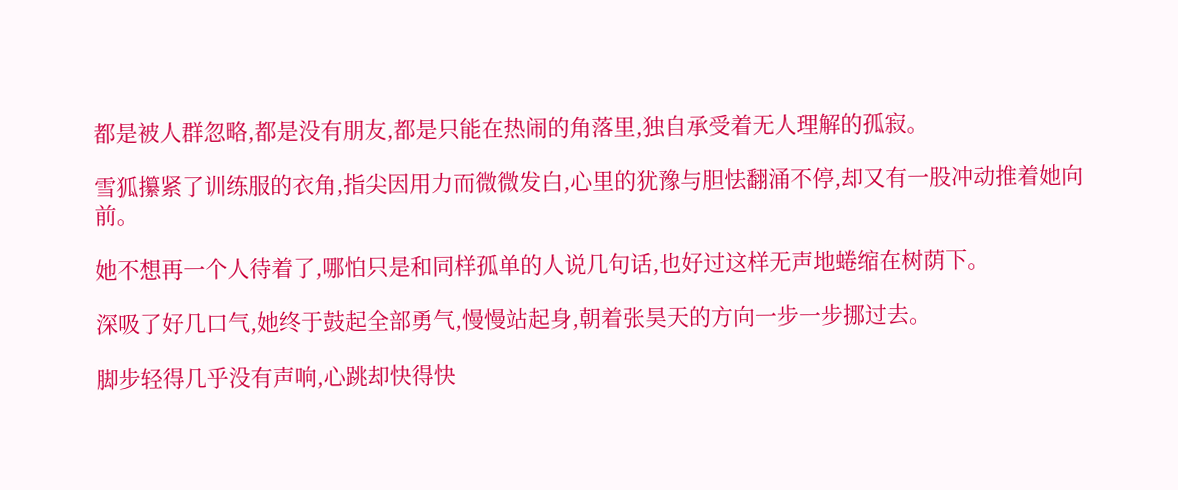都是被人群忽略,都是没有朋友,都是只能在热闹的角落里,独自承受着无人理解的孤寂。

雪狐攥紧了训练服的衣角,指尖因用力而微微发白,心里的犹豫与胆怯翻涌不停,却又有一股冲动推着她向前。

她不想再一个人待着了,哪怕只是和同样孤单的人说几句话,也好过这样无声地蜷缩在树荫下。

深吸了好几口气,她终于鼓起全部勇气,慢慢站起身,朝着张昊天的方向一步一步挪过去。

脚步轻得几乎没有声响,心跳却快得快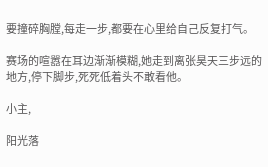要撞碎胸膛,每走一步,都要在心里给自己反复打气。

赛场的喧嚣在耳边渐渐模糊,她走到离张昊天三步远的地方,停下脚步,死死低着头不敢看他。

小主,

阳光落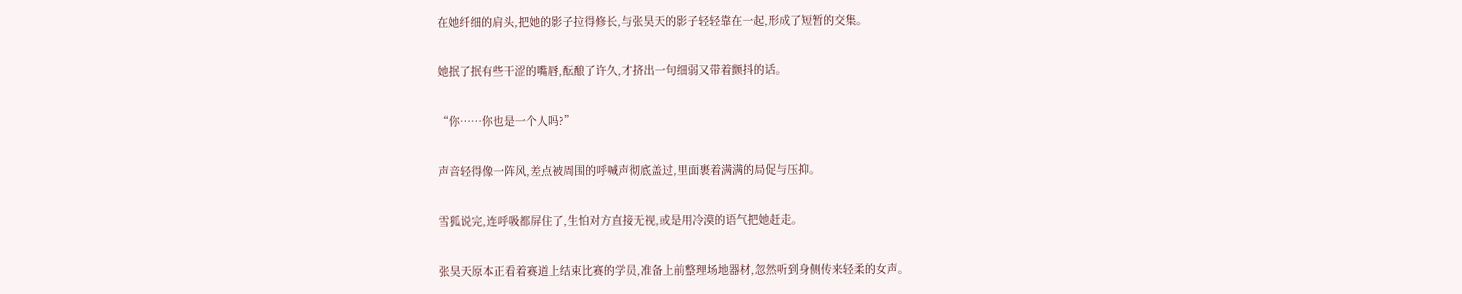在她纤细的肩头,把她的影子拉得修长,与张昊天的影子轻轻靠在一起,形成了短暂的交集。

她抿了抿有些干涩的嘴唇,酝酿了许久,才挤出一句细弱又带着颤抖的话。

“你……你也是一个人吗?”

声音轻得像一阵风,差点被周围的呼喊声彻底盖过,里面裹着满满的局促与压抑。

雪狐说完,连呼吸都屏住了,生怕对方直接无视,或是用冷漠的语气把她赶走。

张昊天原本正看着赛道上结束比赛的学员,准备上前整理场地器材,忽然听到身侧传来轻柔的女声。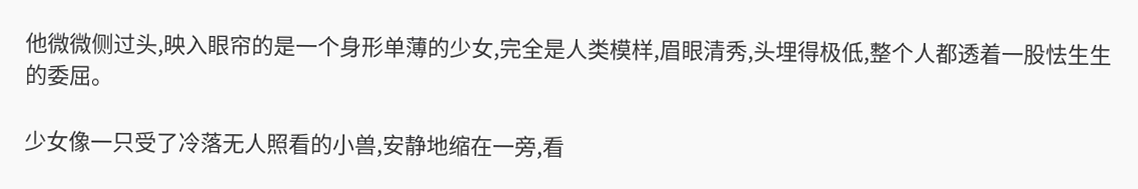他微微侧过头,映入眼帘的是一个身形单薄的少女,完全是人类模样,眉眼清秀,头埋得极低,整个人都透着一股怯生生的委屈。

少女像一只受了冷落无人照看的小兽,安静地缩在一旁,看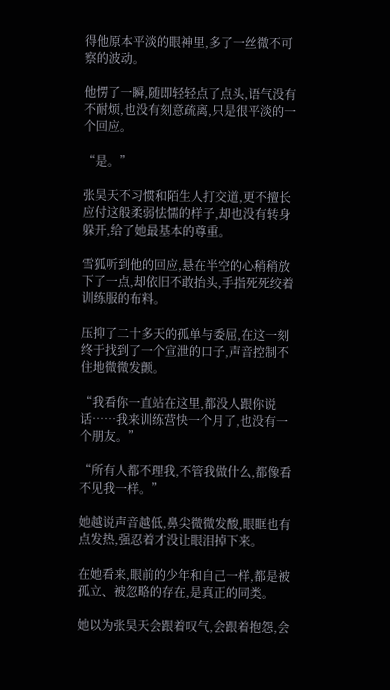得他原本平淡的眼神里,多了一丝微不可察的波动。

他愣了一瞬,随即轻轻点了点头,语气没有不耐烦,也没有刻意疏离,只是很平淡的一个回应。

“是。”

张昊天不习惯和陌生人打交道,更不擅长应付这般柔弱怯懦的样子,却也没有转身躲开,给了她最基本的尊重。

雪狐听到他的回应,悬在半空的心稍稍放下了一点,却依旧不敢抬头,手指死死绞着训练服的布料。

压抑了二十多天的孤单与委屈,在这一刻终于找到了一个宣泄的口子,声音控制不住地微微发颤。

“我看你一直站在这里,都没人跟你说话……我来训练营快一个月了,也没有一个朋友。”

“所有人都不理我,不管我做什么,都像看不见我一样。”

她越说声音越低,鼻尖微微发酸,眼眶也有点发热,强忍着才没让眼泪掉下来。

在她看来,眼前的少年和自己一样,都是被孤立、被忽略的存在,是真正的同类。

她以为张昊天会跟着叹气,会跟着抱怨,会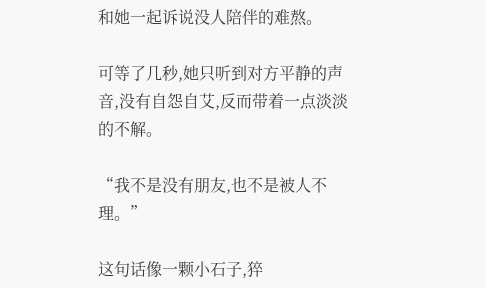和她一起诉说没人陪伴的难熬。

可等了几秒,她只听到对方平静的声音,没有自怨自艾,反而带着一点淡淡的不解。

“我不是没有朋友,也不是被人不理。”

这句话像一颗小石子,猝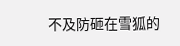不及防砸在雪狐的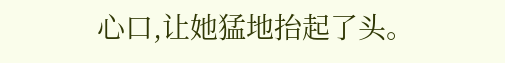心口,让她猛地抬起了头。